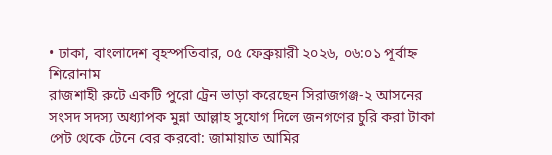• ঢাকা, বাংলাদেশ বৃহস্পতিবার, ০৫ ফেব্রুয়ারী ২০২৬, ০৬:০১ পূর্বাহ্ন
শিরোনাম
রাজশাহী রুটে একটি পুরো ট্রেন ভাড়া করেছেন সিরাজগঞ্জ-২ আসনের সংসদ সদস্য অধ্যাপক মুন্না আল্লাহ সুযোগ দিলে জনগণের চুরি করা টাকা পেট থেকে টেনে বের করবো: জামায়াত আমির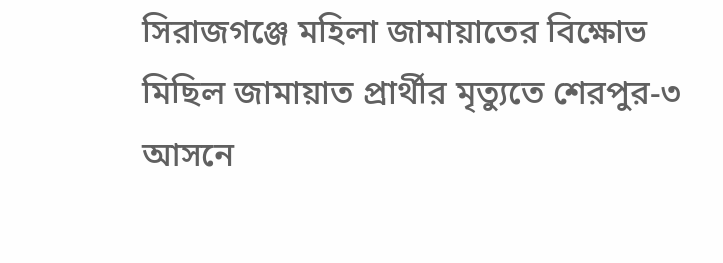সিরাজগঞ্জে মহিলা জামায়াতের বিক্ষোভ মিছিল জামায়াত প্রার্থীর মৃত্যুতে শেরপুর-৩ আসনে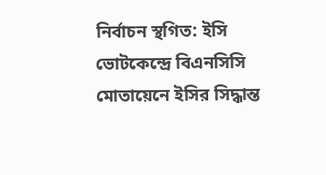নির্বাচন স্থগিত: ইসি ভোটকেন্দ্রে বিএনসিসি মোতায়েনে ইসির সিদ্ধান্ত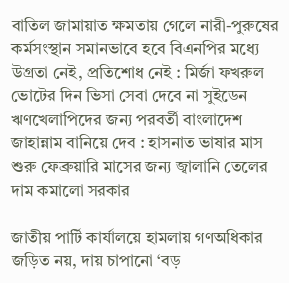বাতিল জামায়াত ক্ষমতায় গেলে নারী-পুরুষের কর্মসংস্থান সমানভাবে হবে বিএনপির মধ্যে উগ্রতা নেই, প্রতিশোধ নেই : মির্জা ফখরুল ভোটের দিন ভিসা সেবা দেবে না সুইডেন ঋণখেলাপিদের জন্য পরবর্তী বাংলাদেশ জাহান্নাম বানিয়ে দেব : হাসনাত ভাষার মাস শুরু ফেব্রুয়ারি মাসের জন্য জ্বালানি তেলের দাম কমালো সরকার

জাতীয় পার্টি কার্যালয়ে হামলায় গণঅধিকার জড়িত নয়, দায় চাপানো ‘বড়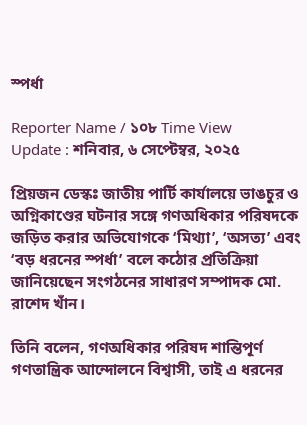স্পর্ধা

Reporter Name / ১০৮ Time View
Update : শনিবার, ৬ সেপ্টেম্বর, ২০২৫

প্রিয়জন ডেস্কঃ জাতীয় পার্টি কার্যালয়ে ভাঙচুর ও অগ্নিকাণ্ডের ঘটনার সঙ্গে গণঅধিকার পরিষদকে জড়িত করার অভিযোগকে ‘মিথ্যা’, ‘অসত্য’ এবং ‘বড় ধরনের স্পর্ধা’ বলে কঠোর প্রতিক্রিয়া জানিয়েছেন সংগঠনের সাধারণ সম্পাদক মো. রাশেদ খাঁন।

তিনি বলেন, গণঅধিকার পরিষদ শান্তিপূর্ণ গণতান্ত্রিক আন্দোলনে বিশ্বাসী, তাই এ ধরনের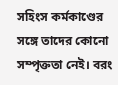সহিংস কর্মকাণ্ডের সঙ্গে তাদের কোনো সম্পৃক্ততা নেই। বরং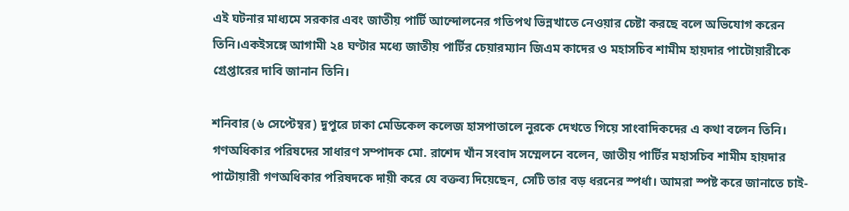এই ঘটনার মাধ্যমে সরকার এবং জাতীয় পার্টি আন্দোলনের গতিপথ ভিন্নখাতে নেওয়ার চেষ্টা করছে বলে অভিযোগ করেন তিনি।একইসঙ্গে আগামী ২৪ ঘণ্টার মধ্যে জাতীয় পার্টির চেয়ারম্যান জিএম কাদের ও মহাসচিব শামীম হায়দার পাটোয়ারীকে গ্রেপ্তারের দাবি জানান তিনি।

শনিবার (৬ সেপ্টেম্বর) দুপুরে ঢাকা মেডিকেল কলেজ হাসপাতালে নুরকে দেখতে গিয়ে সাংবাদিকদের এ কথা বলেন তিনি।
গণঅধিকার পরিষদের সাধারণ সম্পাদক মো. রাশেদ খাঁন সংবাদ সম্মেলনে বলেন, জাতীয় পার্টির মহাসচিব শামীম হায়দার পাটোয়ারী গণঅধিকার পরিষদকে দায়ী করে যে বক্তব্য দিয়েছেন, সেটি তার বড় ধরনের স্পর্ধা। আমরা স্পষ্ট করে জানাতে চাই-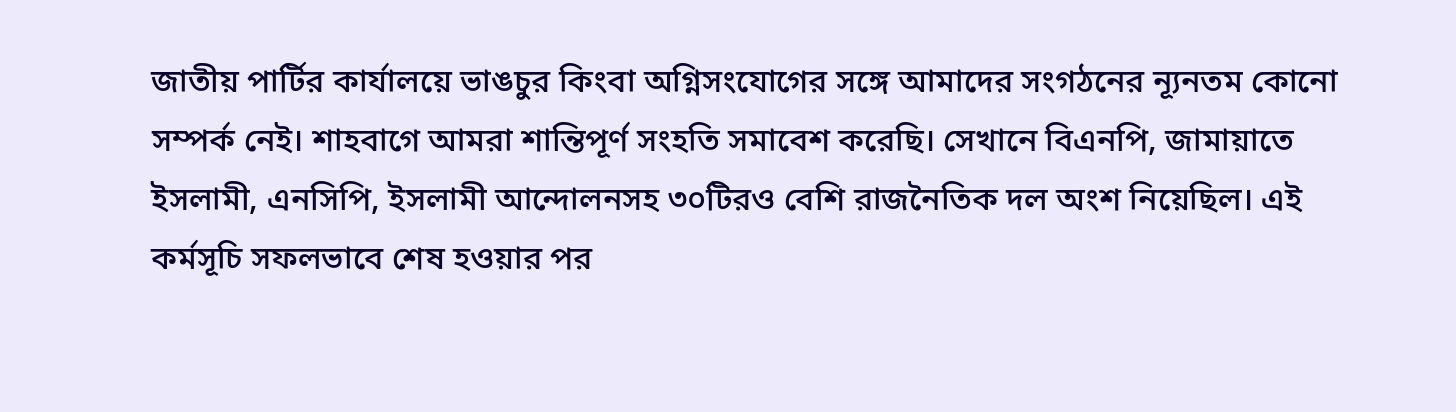জাতীয় পার্টির কার্যালয়ে ভাঙচুর কিংবা অগ্নিসংযোগের সঙ্গে আমাদের সংগঠনের ন্যূনতম কোনো সম্পর্ক নেই। শাহবাগে আমরা শান্তিপূর্ণ সংহতি সমাবেশ করেছি। সেখানে বিএনপি, জামায়াতে ইসলামী, এনসিপি, ইসলামী আন্দোলনসহ ৩০টিরও বেশি রাজনৈতিক দল অংশ নিয়েছিল। এই কর্মসূচি সফলভাবে শেষ হওয়ার পর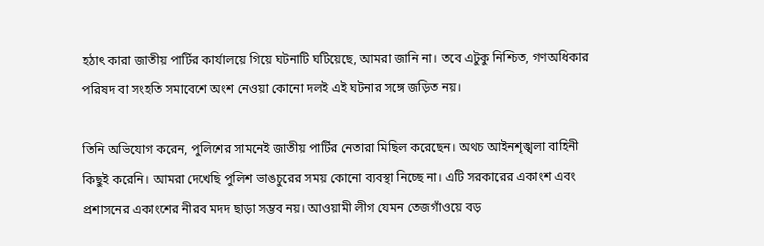হঠাৎ কারা জাতীয় পার্টির কার্যালয়ে গিয়ে ঘটনাটি ঘটিয়েছে, আমরা জানি না। তবে এটুকু নিশ্চিত, গণঅধিকার পরিষদ বা সংহতি সমাবেশে অংশ নেওয়া কোনো দলই এই ঘটনার সঙ্গে জড়িত নয়।

তিনি অভিযোগ করেন, পুলিশের সামনেই জাতীয় পার্টির নেতারা মিছিল করেছেন। অথচ আইনশৃঙ্খলা বাহিনী কিছুই করেনি। আমরা দেখেছি পুলিশ ভাঙচুরের সময় কোনো ব্যবস্থা নিচ্ছে না। এটি সরকারের একাংশ এবং প্রশাসনের একাংশের নীরব মদদ ছাড়া সম্ভব নয়। আওয়ামী লীগ যেমন তেজগাঁওয়ে বড়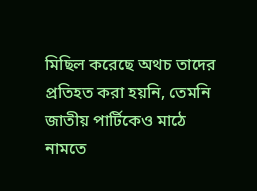মিছিল করেছে অথচ তাদের প্রতিহত করা হয়নি, তেমনি জাতীয় পার্টিকেও মাঠে নামতে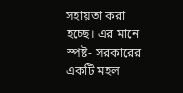সহায়তা করা হচ্ছে। এর মানে স্পষ্ট- সরকারের একটি মহল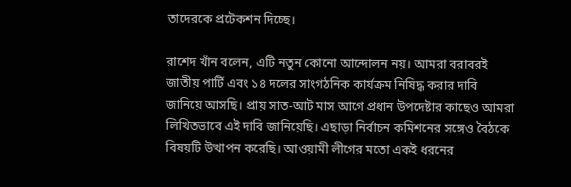তাদেরকে প্রটেকশন দিচ্ছে।

রাশেদ খাঁন বলেন, এটি নতুন কোনো আন্দোলন নয়। আমরা বরাবরই জাতীয় পার্টি এবং ১৪ দলের সাংগঠনিক কার্যক্রম নিষিদ্ধ করার দাবি জানিয়ে আসছি। প্রায় সাত-আট মাস আগে প্রধান উপদেষ্টার কাছেও আমরা লিখিতভাবে এই দাবি জানিয়েছি। এছাড়া নির্বাচন কমিশনের সঙ্গেও বৈঠকে বিষয়টি উত্থাপন করেছি। আওয়ামী লীগের মতো একই ধরনের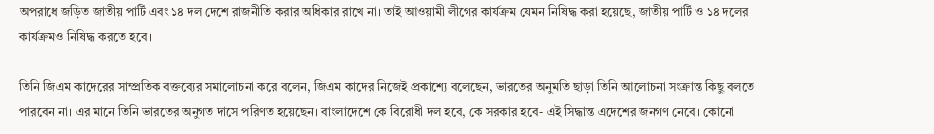অপরাধে জড়িত জাতীয় পার্টি এবং ১৪ দল দেশে রাজনীতি করার অধিকার রাখে না। তাই আওয়ামী লীগের কার্যক্রম যেমন নিষিদ্ধ করা হয়েছে, জাতীয় পার্টি ও ১৪ দলের কার্যক্রমও নিষিদ্ধ করতে হবে।

তিনি জিএম কাদেরের সাম্প্রতিক বক্তব্যের সমালোচনা করে বলেন, জিএম কাদের নিজেই প্রকাশ্যে বলেছেন, ভারতের অনুমতি ছাড়া তিনি আলোচনা সংক্রান্ত কিছু বলতে পারবেন না। এর মানে তিনি ভারতের অনুগত দাসে পরিণত হয়েছেন। বাংলাদেশে কে বিরোধী দল হবে, কে সরকার হবে- এই সিদ্ধান্ত এদেশের জনগণ নেবে। কোনো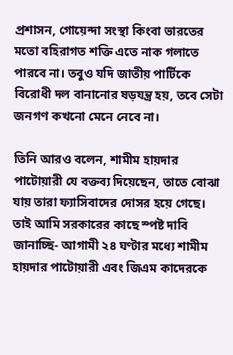প্রশাসন, গোয়েন্দা সংস্থা কিংবা ভারতের মতো বহিরাগত শক্তি এতে নাক গলাতে পারবে না। তবুও যদি জাতীয় পার্টিকে বিরোধী দল বানানোর ষড়যন্ত্র হয়, তবে সেটা জনগণ কখনো মেনে নেবে না।

তিনি আরও বলেন, শামীম হায়দার পাটোয়ারী যে বক্তব্য দিয়েছেন, তাতে বোঝা যায় তারা ফ্যাসিবাদের দোসর হয়ে গেছে। তাই আমি সরকারের কাছে স্পষ্ট দাবি জানাচ্ছি- আগামী ২৪ ঘণ্টার মধ্যে শামীম হায়দার পাটোয়ারী এবং জিএম কাদেরকে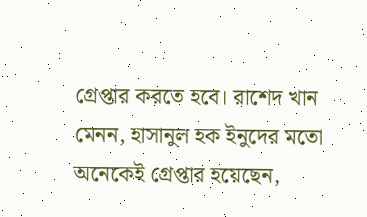গ্রেপ্তার করতে হবে। রাশেদ খান মেনন, হাসানুল হক ইনুদের মতো অনেকেই গ্রেপ্তার হয়েছেন,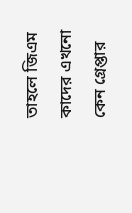তাহলে জিএম কাদের এখনো কেন গ্রেপ্তার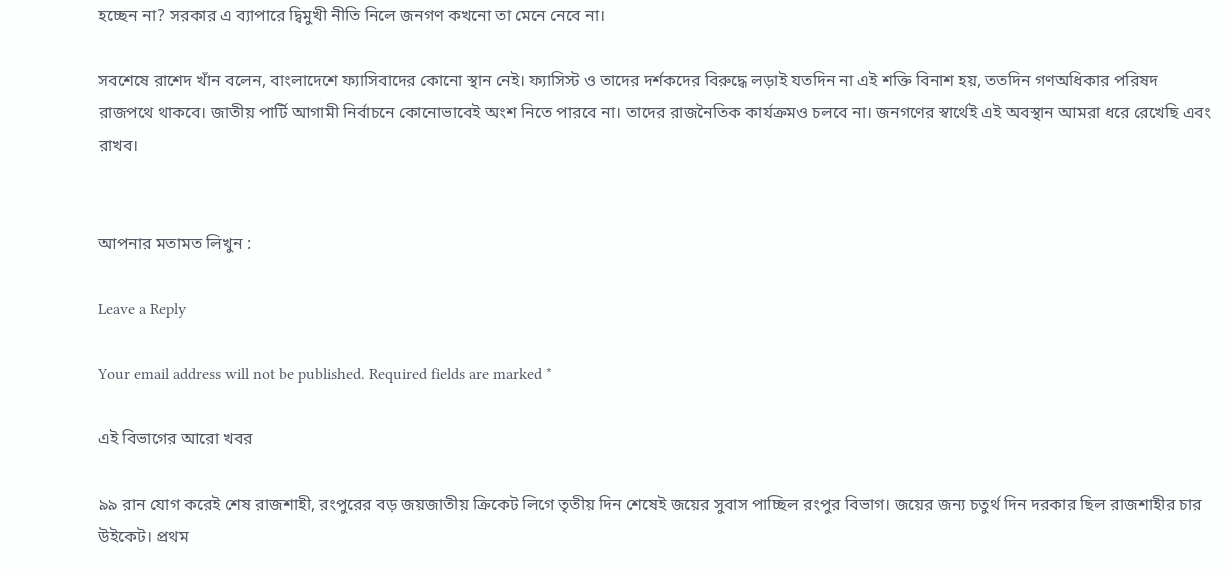হচ্ছেন না? সরকার এ ব্যাপারে দ্বিমুখী নীতি নিলে জনগণ কখনো তা মেনে নেবে না।

সবশেষে রাশেদ খাঁন বলেন, বাংলাদেশে ফ্যাসিবাদের কোনো স্থান নেই। ফ্যাসিস্ট ও তাদের দর্শকদের বিরুদ্ধে লড়াই যতদিন না এই শক্তি বিনাশ হয়, ততদিন গণঅধিকার পরিষদ রাজপথে থাকবে। জাতীয় পার্টি আগামী নির্বাচনে কোনোভাবেই অংশ নিতে পারবে না। তাদের রাজনৈতিক কার্যক্রমও চলবে না। জনগণের স্বার্থেই এই অবস্থান আমরা ধরে রেখেছি এবং রাখব।


আপনার মতামত লিখুন :

Leave a Reply

Your email address will not be published. Required fields are marked *

এই বিভাগের আরো খবর

৯৯ রান যোগ করেই শেষ রাজশাহী, রংপুরের বড় জয়জাতীয় ক্রিকেট লিগে তৃতীয় দিন শেষেই জয়ের সুবাস পাচ্ছিল রংপুর বিভাগ। জয়ের জন্য চতুর্থ দিন দরকার ছিল রাজশাহীর চার উইকেট। প্রথম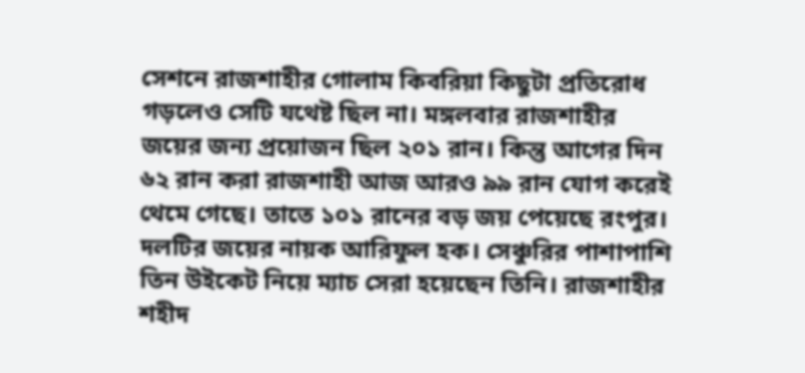সেশনে রাজশাহীর গোলাম কিবরিয়া কিছুটা প্রতিরোধ গড়লেও সেটি যথেষ্ট ছিল না। মঙ্গলবার রাজশাহীর জয়ের জন্য প্রয়োজন ছিল ২০১ রান। কিন্তু আগের দিন ৬২ রান করা রাজশাহী আজ আরও ৯৯ রান যোগ করেই থেমে গেছে। তাতে ১০১ রানের বড় জয় পেয়েছে রংপুর। দলটির জয়ের নায়ক আরিফুল হক। সেঞ্চুরির পাশাপাশি তিন উইকেট নিয়ে ম্যাচ সেরা হয়েছেন তিনি। রাজশাহীর শহীদ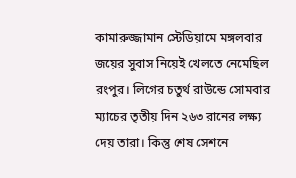কামারুজ্জামান স্টেডিয়ামে মঙ্গলবার জয়ের সুবাস নিয়েই খেলতে নেমেছিল রংপুর। লিগের চতুর্থ রাউন্ডে সোমবার ম্যাচের তৃতীয় দিন ২৬৩ রানের লক্ষ্য দেয় তারা। কিন্তু শেষ সেশনে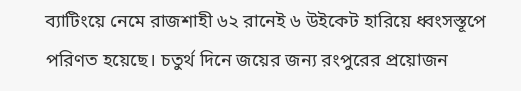ব্যাটিংয়ে নেমে রাজশাহী ৬২ রানেই ৬ উইকেট হারিয়ে ধ্বংসস্তূপে পরিণত হয়েছে। চতুর্থ দিনে জয়ের জন্য রংপুরের প্রয়োজন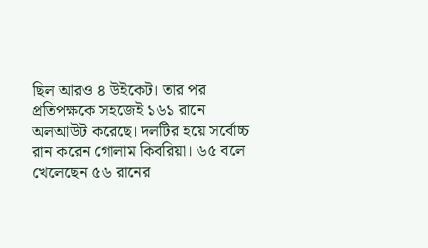ছিল আরও ৪ উইকেট। তার পর প্রতিপক্ষকে সহজেই ১৬১ রানে অলআউট করেছে। দলটির হয়ে সর্বোচ্চ রান করেন গোলাম কিবরিয়া। ৬৫ বলে খেলেছেন ৫৬ রানের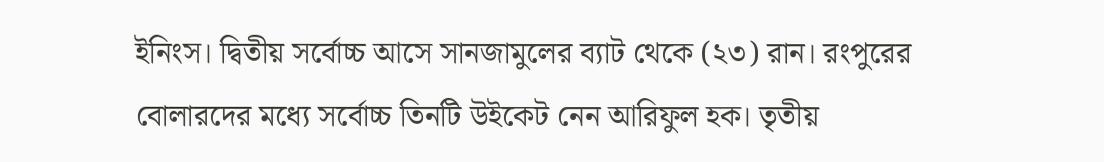ইনিংস। দ্বিতীয় সর্বোচ্চ আসে সানজামুলের ব্যাট থেকে (২৩) রান। রংপুরের বোলারদের মধ্যে সর্বোচ্চ তিনটি উইকেট নেন আরিফুল হক। তৃতীয়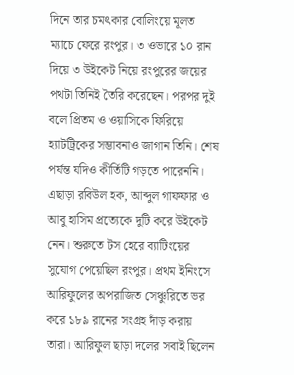দিনে তার চমৎকার বোলিংয়ে মূলত ম্যাচে ফেরে রংপুর। ৩ ওভারে ১০ রান দিয়ে ৩ উইকেট নিয়ে রংপুরের জয়ের পথটা তিনিই তৈরি করেছেন। পরপর দুই বলে প্রিতম ও ওয়াসিকে ফিরিয়ে হ্যাটট্রিকের সম্ভাবনাও জাগান তিনি। শেষ পর্যন্ত যদিও কীর্তিটি গড়তে পারেননি। এছাড়া রবিউল হক, আব্দুল গাফফার ও আবু হাসিম প্রত্যেকে দুটি করে উইকেট নেন। শুরুতে টস হেরে ব্যাটিংয়ের সুযোগ পেয়েছিল রংপুর। প্রথম ইনিংসে আরিফুলের অপরাজিত সেঞ্চুরিতে ভর করে ১৮৯ রানের সংগ্রহ দাঁড় করায় তারা। আরিফুল ছাড়া দলের সবাই ছিলেন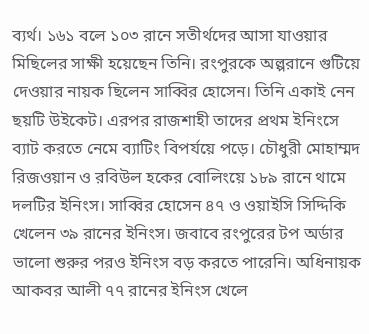ব্যর্থ। ১৬১ বলে ১০৩ রানে সতীর্থদের আসা যাওয়ার মিছিলের সাক্ষী হয়েছেন তিনি। রংপুরকে অল্পরানে গুটিয়ে দেওয়ার নায়ক ছিলেন সাব্বির হোসেন। তিনি একাই নেন ছয়টি উইকেট। এরপর রাজশাহী তাদের প্রথম ইনিংসে ব্যাট করতে নেমে ব্যাটিং বিপর্যয়ে পড়ে। চৌধুরী মোহাম্মদ রিজওয়ান ও রবিউল হকের বোলিংয়ে ১৮৯ রানে থামে দলটির ইনিংস। সাব্বির হোসেন ৪৭ ও ওয়াইসি সিদ্দিকি খেলেন ৩৯ রানের ইনিংস। জবাবে রংপুরের টপ অর্ডার ভালো শুরুর পরও ইনিংস বড় করতে পারেনি। অধিনায়ক আকবর আলী ৭৭ রানের ইনিংস খেলে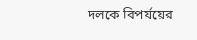দলকে বিপর্যয়ের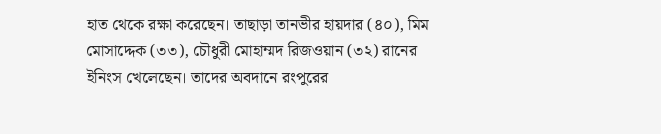হাত থেকে রক্ষা করেছেন। তাছাড়া তানভীর হায়দার (৪০), মিম মোসাদ্দেক (৩৩), চৌধুরী মোহাম্মদ রিজওয়ান (৩২) রানের ইনিংস খেলেছেন। তাদের অবদানে রংপুরের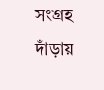সংগ্রহ দাঁড়ায়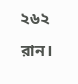২৬২ রান।